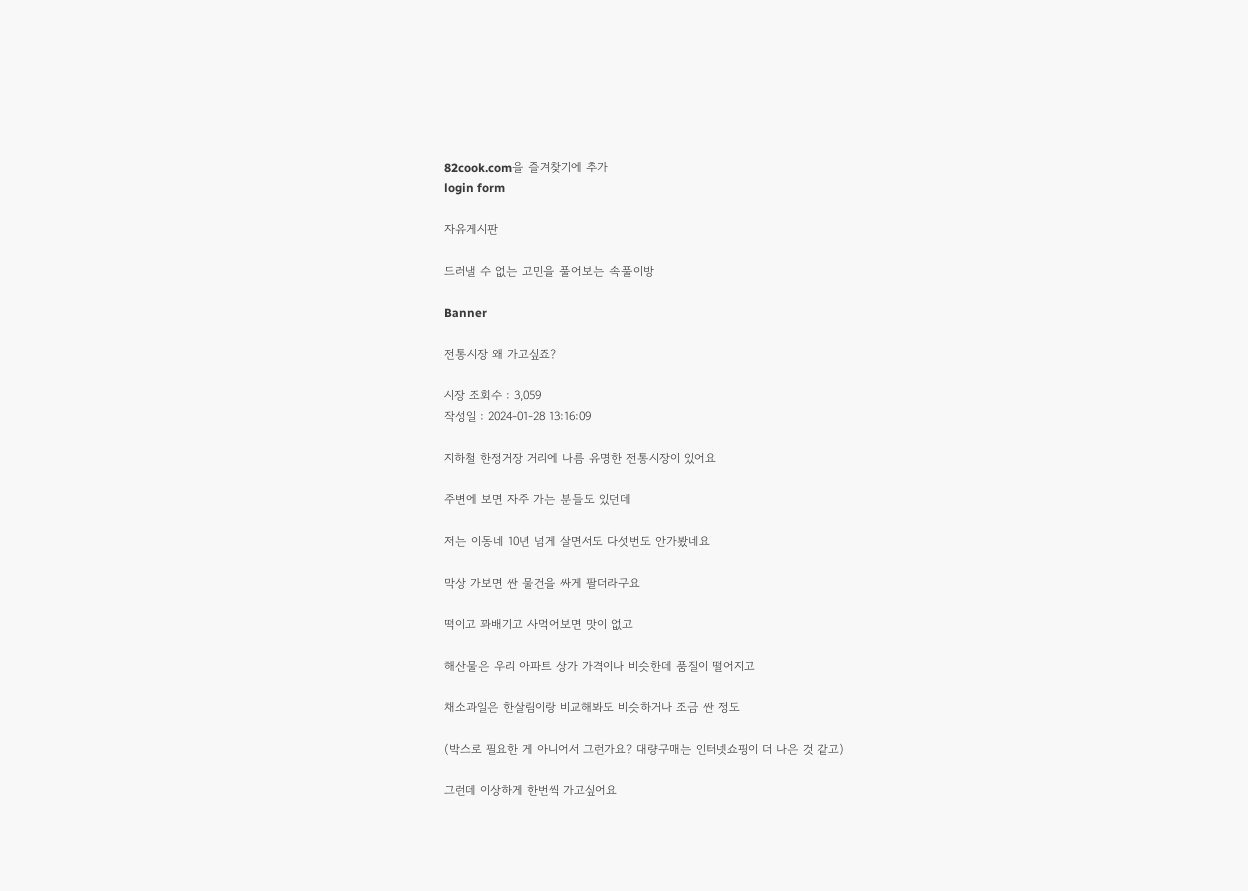82cook.com을 즐겨찾기에 추가
login form

자유게시판

드러낼 수 없는 고민을 풀어보는 속풀이방

Banner

전통시장 왜 가고싶죠?

시장 조회수 : 3,059
작성일 : 2024-01-28 13:16:09

지하철 한정거장 거리에 나름 유명한 전통시장이 있어요

주변에 보면 자주 가는 분들도 있던데

저는 이동네 10년 넘게 살면서도 다섯번도 안가봤네요

막상 가보면 싼 물건을 싸게 팔더라구요

떡이고 꽈배기고 사먹어보면 맛이 없고

해산물은 우리 아파트 상가 가격이나 비슷한데 품질이 떨어지고

채소과일은 한살림이랑 비교해봐도 비슷하거나 조금 싼 정도

(박스로 필요한 게 아니어서 그런가요? 대량구매는 인터넷쇼핑이 더 나은 것 같고)

그런데 이상하게 한번씩 가고싶어요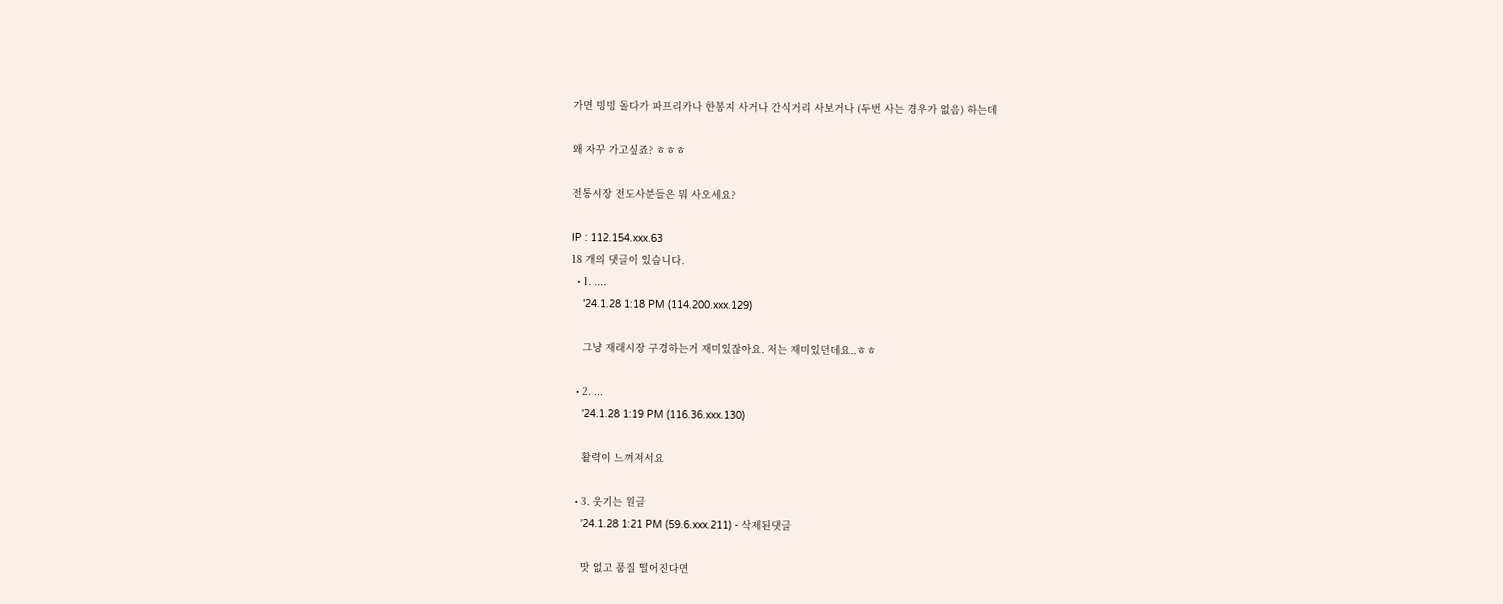가면 빙빙 돌다가 파프리카나 한봉지 사거나 간식거리 사보거나 (두번 사는 경우가 없음) 하는데

왜 자꾸 가고싶죠? ㅎㅎㅎ

전통시장 전도사분들은 뭐 사오세요?

IP : 112.154.xxx.63
18 개의 댓글이 있습니다.
  • 1. ....
    '24.1.28 1:18 PM (114.200.xxx.129)

    그냥 재래시장 구경하는거 재미있잖아요. 저는 재미있던데요..ㅎㅎ

  • 2. ...
    '24.1.28 1:19 PM (116.36.xxx.130)

    활력이 느껴져서요

  • 3. 웃기는 원글
    '24.1.28 1:21 PM (59.6.xxx.211) - 삭제된댓글

    맛 없고 품질 떨어진다면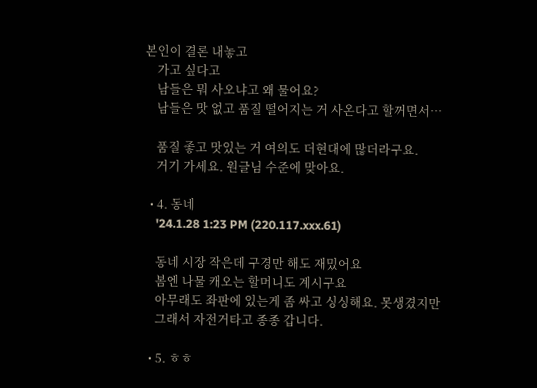본인이 결론 내놓고
    가고 싶다고
    남들은 뭐 사오냐고 왜 물어요?
    남들은 맛 없고 품질 떨어지는 거 사온다고 할꺼면서…

    품질 좋고 맛있는 거 여의도 더현대에 많더라구요.
    거기 가세요. 원글님 수준에 맞아요.

  • 4. 동네
    '24.1.28 1:23 PM (220.117.xxx.61)

    동네 시장 작은데 구경만 해도 재밌어요
    봄엔 나물 캐오는 할머니도 계시구요
    아무래도 좌판에 있는게 좀 싸고 싱싱해요. 못생겼지만
    그래서 자전거타고 종종 갑니다.

  • 5. ㅎㅎ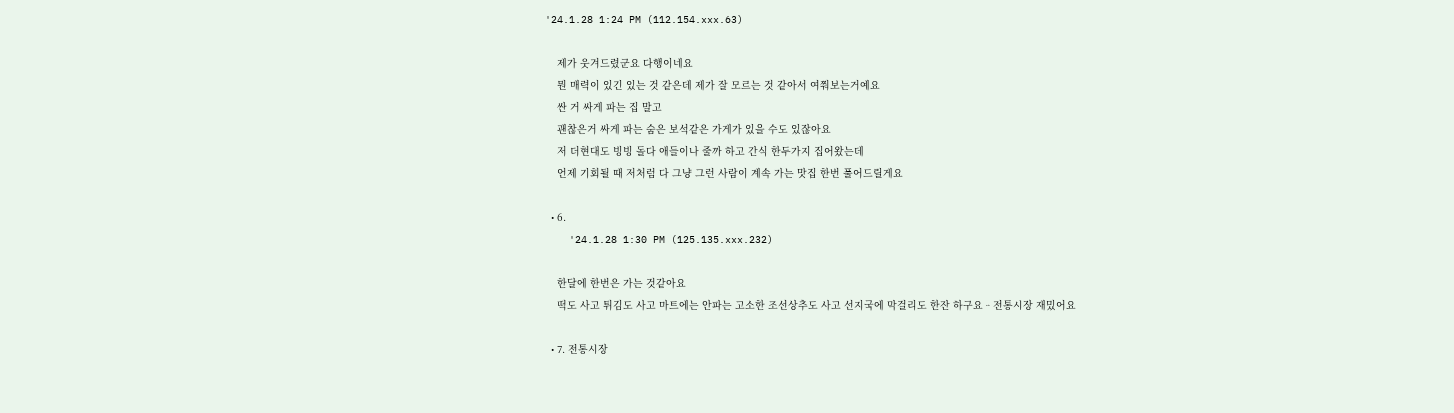'24.1.28 1:24 PM (112.154.xxx.63)

    제가 웃겨드렸군요 다행이네요
    뭔 매력이 있긴 있는 것 같은데 제가 잘 모르는 것 같아서 여쭤보는거예요
    싼 거 싸게 파는 집 말고
    괜찮은거 싸게 파는 숨은 보석같은 가게가 있을 수도 있잖아요
    저 더현대도 빙빙 돌다 애들이나 줄까 하고 간식 한두가지 집어왔는데
    언제 기회될 때 저처럼 다 그냥 그런 사람이 계속 가는 맛집 한번 풀어드릴게요

  • 6.
    '24.1.28 1:30 PM (125.135.xxx.232)

    한달에 한번은 가는 것같아요
    떡도 사고 튀김도 사고 마트에는 안파는 고소한 조선상추도 사고 선지국에 막걸리도 한잔 하구요ᆢ전통시장 재밌어요

  • 7. 전통시장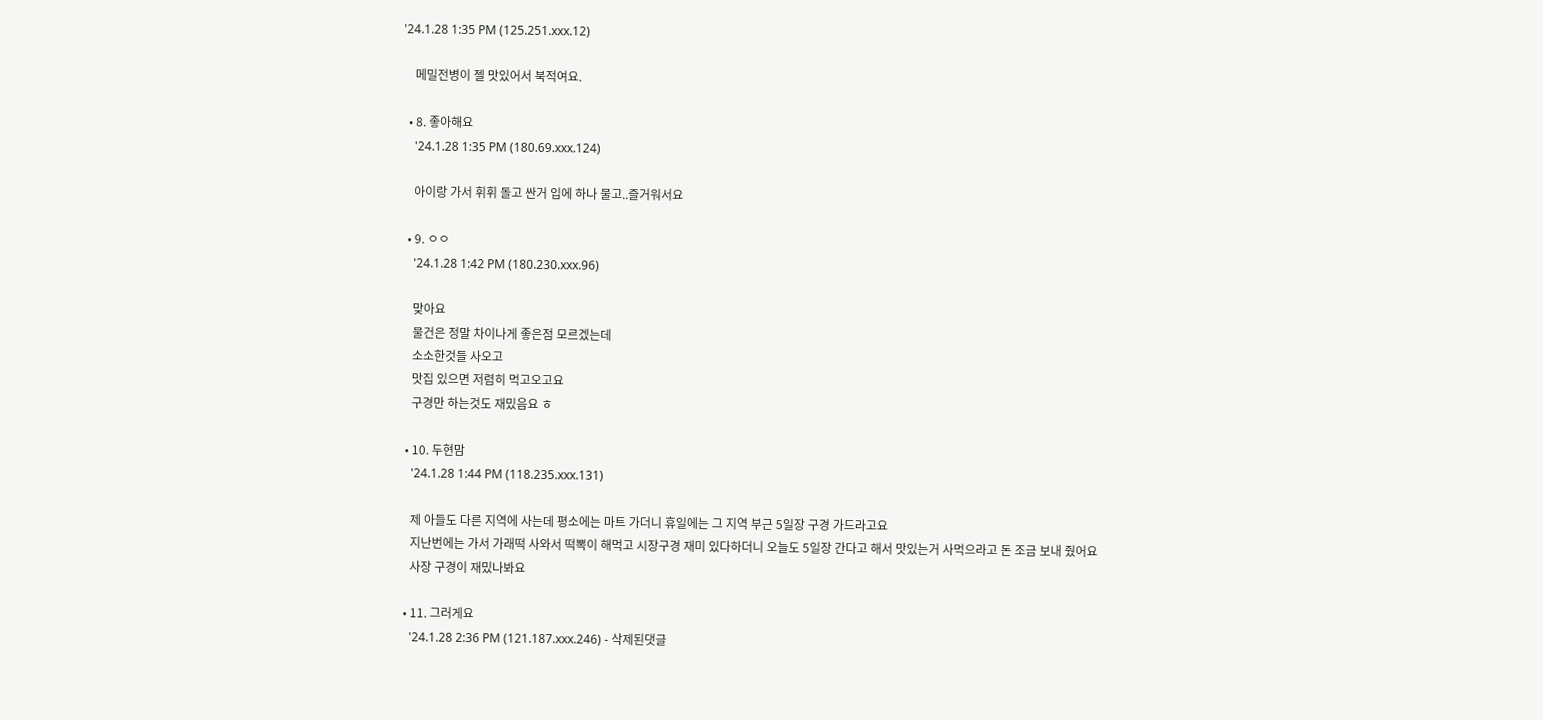'24.1.28 1:35 PM (125.251.xxx.12)

    메밀전병이 젤 맛있어서 북적여요.

  • 8. 좋아해요
    '24.1.28 1:35 PM (180.69.xxx.124)

    아이랑 가서 휘휘 돌고 싼거 입에 하나 물고..즐거워서요

  • 9. ㅇㅇ
    '24.1.28 1:42 PM (180.230.xxx.96)

    맞아요
    물건은 정말 차이나게 좋은점 모르겠는데
    소소한것들 사오고
    맛집 있으면 저렴히 먹고오고요
    구경만 하는것도 재밌음요 ㅎ

  • 10. 두현맘
    '24.1.28 1:44 PM (118.235.xxx.131)

    제 아들도 다른 지역에 사는데 평소에는 마트 가더니 휴일에는 그 지역 부근 5일장 구경 가드라고요
    지난번에는 가서 가래떡 사와서 떡뽁이 해먹고 시장구경 재미 있다하더니 오늘도 5일장 간다고 해서 맛있는거 사먹으라고 돈 조금 보내 줬어요
    사장 구경이 재밌나봐요

  • 11. 그러게요
    '24.1.28 2:36 PM (121.187.xxx.246) - 삭제된댓글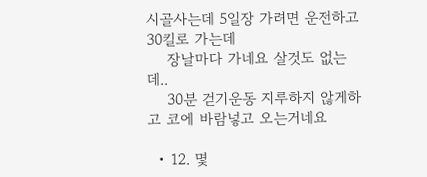시골사는데 5일장 가려면 운전하고 30킬로 가는데
    장날마다 가네요 살것도 없는데..
    30분 걷기운동 지루하지 않게하고 코에 바람넣고 오는거네요

  • 12. 몇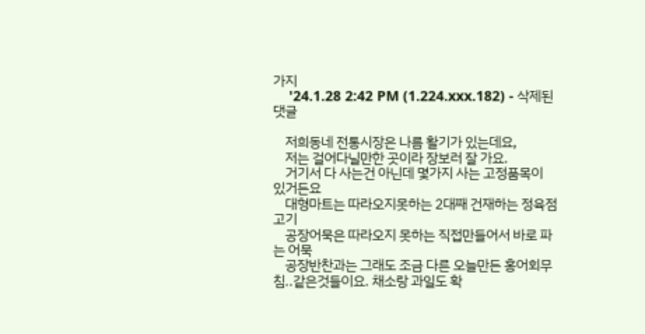가지
    '24.1.28 2:42 PM (1.224.xxx.182) - 삭제된댓글

    저희동네 전통시장은 나름 활기가 있는데요,
    저는 걸어다닐만한 곳이라 장보러 잘 가요.
    거기서 다 사는건 아닌데 몇가지 사는 고정품목이 있거든요
    대형마트는 따라오지못하는 2대째 건재하는 정육점고기
    공장어묵은 따라오지 못하는 직접만들어서 바로 파는 어묵
    공장반찬과는 그래도 조금 다른 오늘만든 홍어회무침..같은것들이요. 채소랑 과일도 확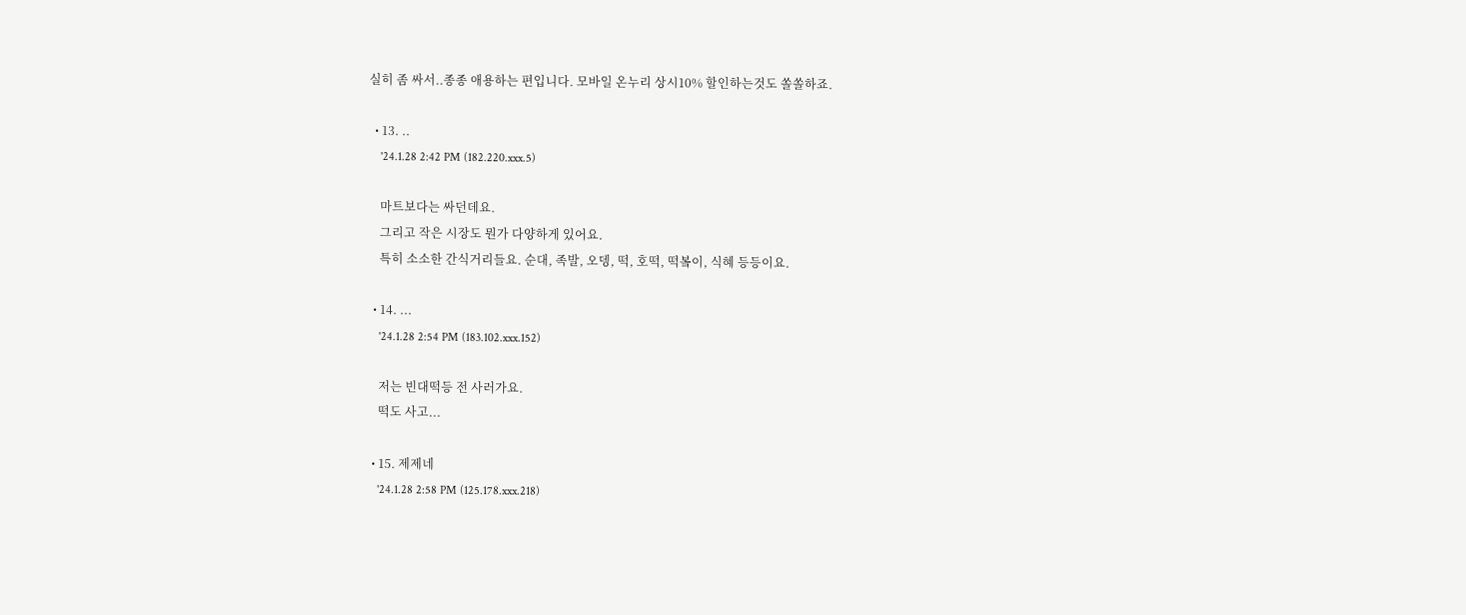실히 좀 싸서..종종 애용하는 편입니다. 모바일 온누리 상시10% 할인하는것도 쏠쏠하죠.

  • 13. ..
    '24.1.28 2:42 PM (182.220.xxx.5)

    마트보다는 싸던데요.
    그리고 작은 시장도 뭔가 다양하게 있어요.
    특히 소소한 간식거리들요. 순대, 족발, 오뎅, 떡, 호떡, 떡봌이, 식혜 등등이요.

  • 14. ...
    '24.1.28 2:54 PM (183.102.xxx.152)

    저는 빈대떡등 전 사러가요.
    떡도 사고...

  • 15. 제제네
    '24.1.28 2:58 PM (125.178.xxx.218)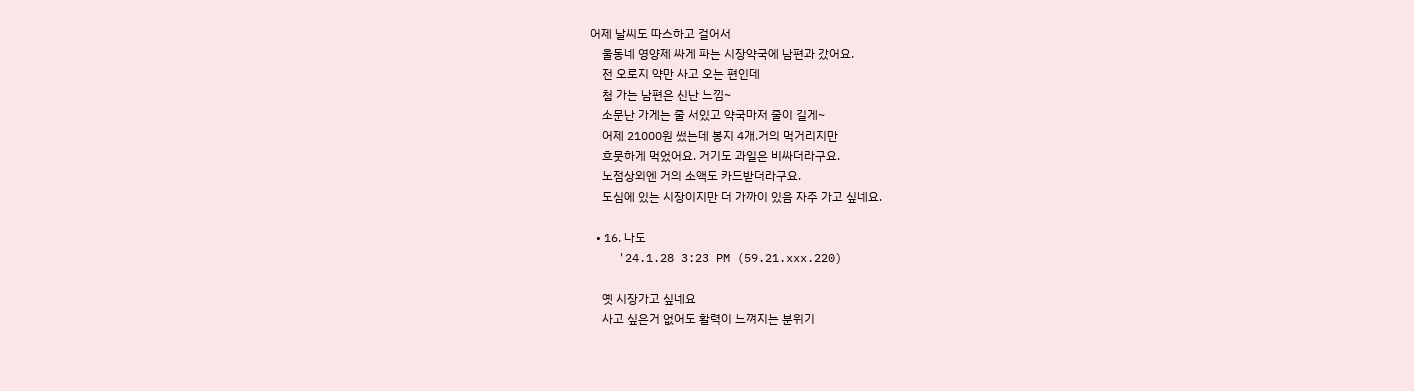어제 날씨도 따스하고 걸어서
    울동네 영양제 싸게 파는 시장약국에 남편과 갔어요.
    전 오로지 약만 사고 오는 편인데
    첨 가는 남편은 신난 느낌~
    소문난 가게는 줄 서있고 약국마저 줄이 길게~
    어제 21000원 썼는데 봉지 4개.거의 먹거리지만
    흐뭇하게 먹었어요. 거기도 과일은 비싸더라구요.
    노점상외엔 거의 소액도 카드받더라구요.
    도심에 있는 시장이지만 더 가까이 있음 자주 가고 싶네요.

  • 16. 나도
    '24.1.28 3:23 PM (59.21.xxx.220)

    옛 시장가고 싶네요
    사고 싶은거 없어도 활력이 느껴지는 분위기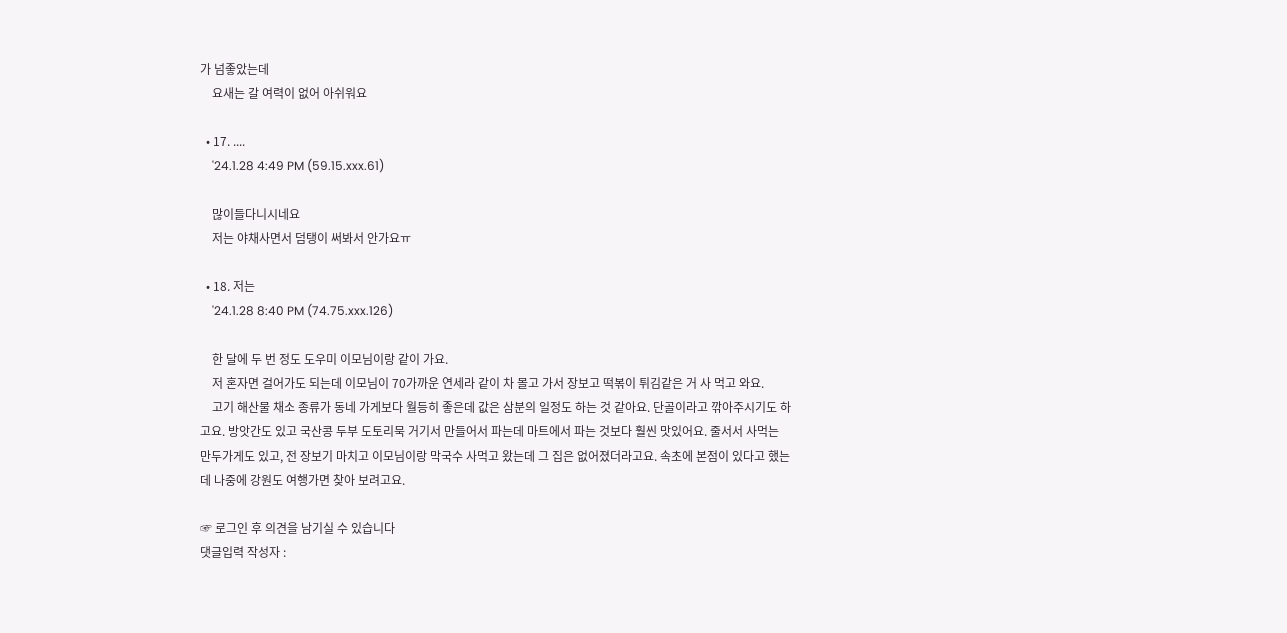가 넘좋았는데
    요새는 갈 여력이 없어 아쉬워요

  • 17. ....
    '24.1.28 4:49 PM (59.15.xxx.61)

    많이들다니시네요
    저는 야채사면서 덤탱이 써봐서 안가요ㅠ

  • 18. 저는
    '24.1.28 8:40 PM (74.75.xxx.126)

    한 달에 두 번 정도 도우미 이모님이랑 같이 가요.
    저 혼자면 걸어가도 되는데 이모님이 70가까운 연세라 같이 차 몰고 가서 장보고 떡볶이 튀김같은 거 사 먹고 와요.
    고기 해산물 채소 종류가 동네 가게보다 월등히 좋은데 값은 삼분의 일정도 하는 것 같아요. 단골이라고 깎아주시기도 하고요. 방앗간도 있고 국산콩 두부 도토리묵 거기서 만들어서 파는데 마트에서 파는 것보다 훨씬 맛있어요. 줄서서 사먹는 만두가게도 있고, 전 장보기 마치고 이모님이랑 막국수 사먹고 왔는데 그 집은 없어졌더라고요. 속초에 본점이 있다고 했는데 나중에 강원도 여행가면 찾아 보려고요.

☞ 로그인 후 의견을 남기실 수 있습니다
댓글입력 작성자 :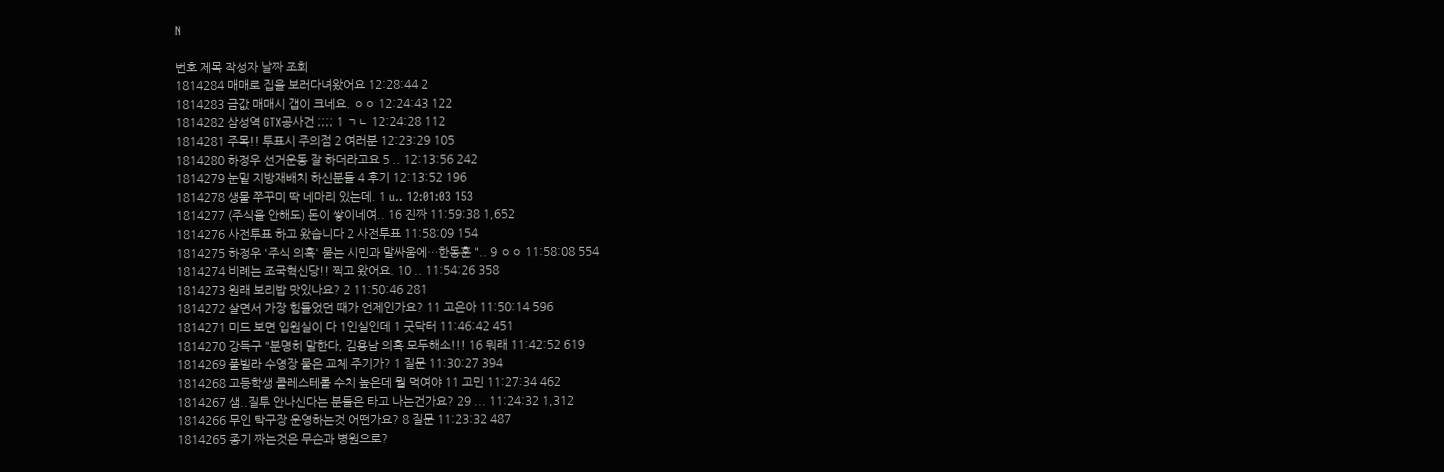N

번호 제목 작성자 날짜 조회
1814284 매매로 집을 보러다녀왔어요 12:28:44 2
1814283 금값 매매시 갭이 크네요. ㅇㅇ 12:24:43 122
1814282 삼성역 GTX공사건 ;;;; 1 ㄱㄴ 12:24:28 112
1814281 주목!! 투표시 주의점 2 여러분 12:23:29 105
1814280 하정우 선거운동 잘 하더라고요 5 .. 12:13:56 242
1814279 눈밑 지방재배치 하신분들 4 후기 12:13:52 196
1814278 생물 쭈꾸미 딱 네마리 있는데. 1 u.. 12:01:03 153
1814277 (주식을 안해도) 돈이 쌓이네여.. 16 진짜 11:59:38 1,652
1814276 사전투표 하고 왔습니다 2 사전투표 11:58:09 154
1814275 하정우 '주식 의혹' 묻는 시민과 말싸움에…한동훈 ".. 9 ㅇㅇ 11:58:08 554
1814274 비례는 조국혁신당!! 찍고 왔어요. 10 .. 11:54:26 358
1814273 원래 보리밥 맛있나요? 2 11:50:46 281
1814272 살면서 가장 힘들었던 때가 언제인가요? 11 고은아 11:50:14 596
1814271 미드 보면 입원실이 다 1인실인데 1 굿닥터 11:46:42 451
1814270 강득구 "분명히 말한다, 김용남 의혹 모두해소!!! 16 뭐래 11:42:52 619
1814269 풀빌라 수영장 물은 교체 주기가? 1 질문 11:30:27 394
1814268 고등학생 콜레스테롤 수치 높은데 뭘 먹여야 11 고민 11:27:34 462
1814267 샘..질투 안나신다는 분들은 타고 나는건가요? 29 ... 11:24:32 1,312
1814266 무인 탁구장 운영하는것 어떤가요? 8 질문 11:23:32 487
1814265 종기 짜는것은 무슨과 병원으로?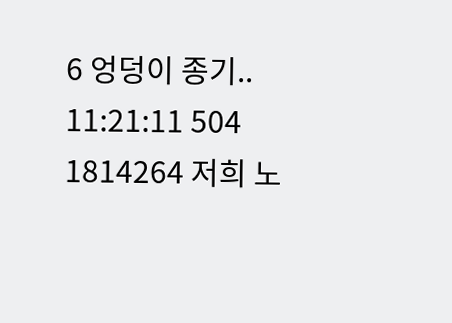6 엉덩이 종기.. 11:21:11 504
1814264 저희 노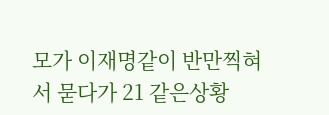모가 이재명같이 반만찍혀서 묻다가 21 같은상황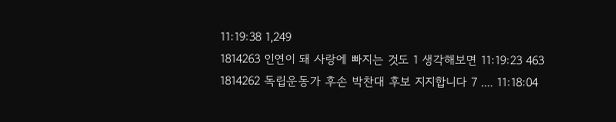11:19:38 1,249
1814263 인연이 돼 사랑에 빠지는 것도 1 생각해보면 11:19:23 463
1814262 독립운동가 후손 박찬대 후보 지지합니다 7 .... 11:18:04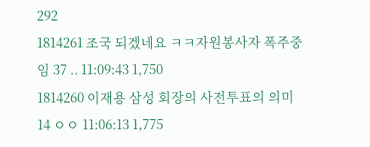292
1814261 조국 되겠네요 ㅋㅋ자원봉사자 폭주중임 37 .. 11:09:43 1,750
1814260 이재용 삼성 회장의 사전투표의 의미 14 ㅇㅇ 11:06:13 1,775